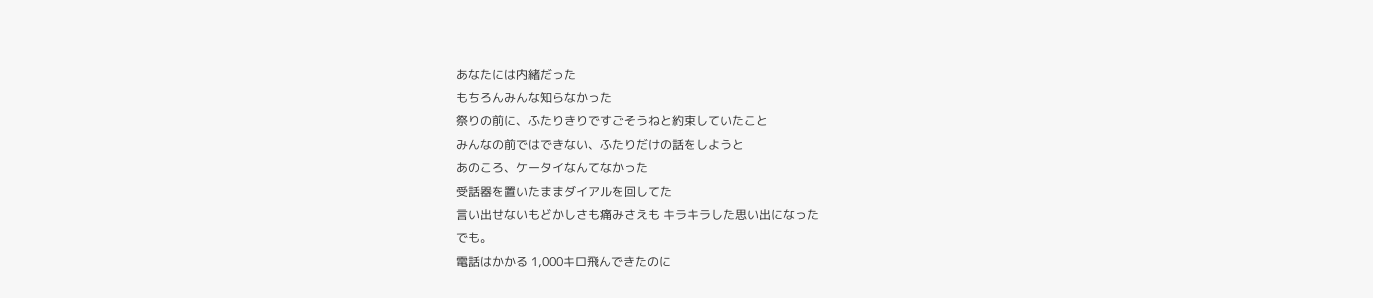あなたには内緒だった
もちろんみんな知らなかった
祭りの前に、ふたりきりですごそうねと約束していたこと
みんなの前ではできない、ふたりだけの話をしようと
あのころ、ケータイなんてなかった
受話器を置いたままダイアルを回してた
言い出せないもどかしさも痛みさえも キラキラした思い出になった
でも。
電話はかかる 1,000キロ飛んできたのに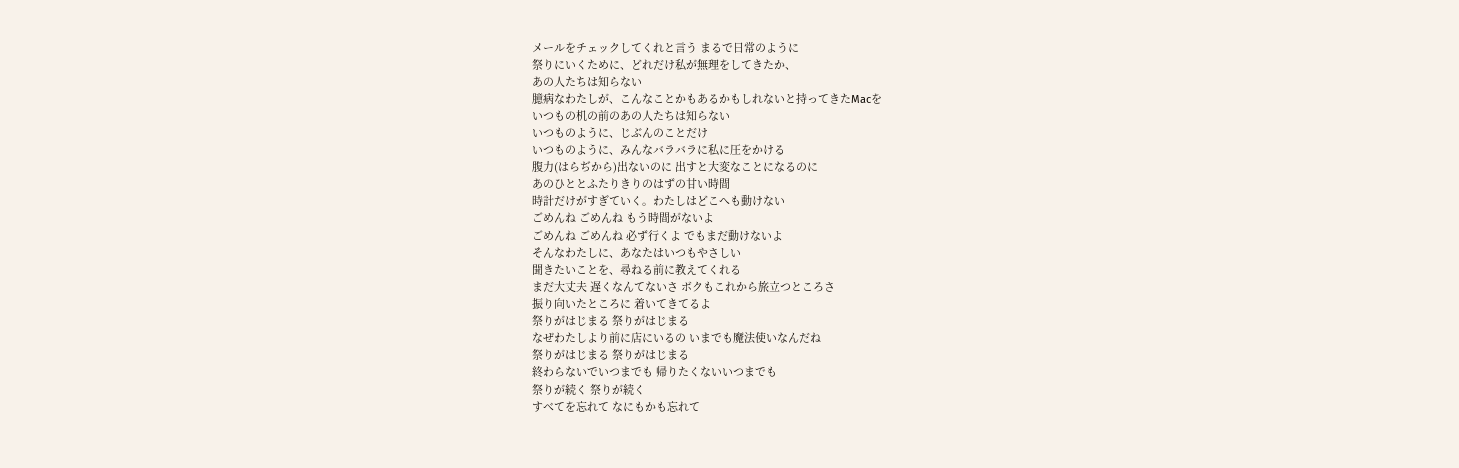メールをチェックしてくれと言う まるで日常のように
祭りにいくために、どれだけ私が無理をしてきたか、
あの人たちは知らない
臆病なわたしが、こんなことかもあるかもしれないと持ってきたMacを
いつもの机の前のあの人たちは知らない
いつものように、じぶんのことだけ
いつものように、みんなバラバラに私に圧をかける
腹力(はらぢから)出ないのに 出すと大変なことになるのに
あのひととふたりきりのはずの甘い時間
時計だけがすぎていく。わたしはどこへも動けない
ごめんね ごめんね もう時間がないよ
ごめんね ごめんね 必ず行くよ でもまだ動けないよ
そんなわたしに、あなたはいつもやさしい
聞きたいことを、尋ねる前に教えてくれる
まだ大丈夫 遅くなんてないさ ボクもこれから旅立つところさ
振り向いたところに 着いてきてるよ
祭りがはじまる 祭りがはじまる
なぜわたしより前に店にいるの いまでも魔法使いなんだね
祭りがはじまる 祭りがはじまる
終わらないでいつまでも 帰りたくないいつまでも
祭りが続く 祭りが続く
すべてを忘れて なにもかも忘れて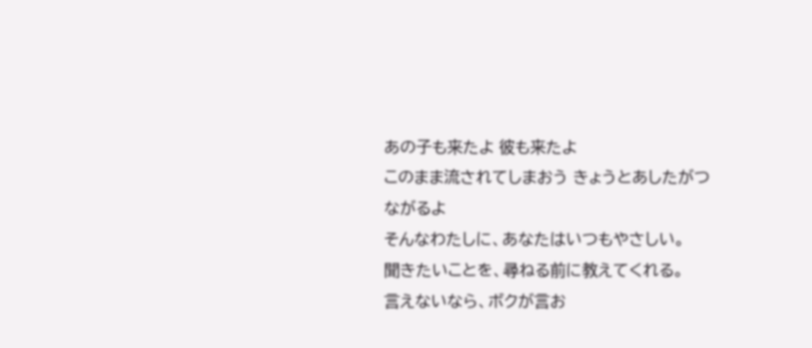あの子も来たよ 彼も来たよ
このまま流されてしまおう きょうとあしたがつながるよ
そんなわたしに、あなたはいつもやさしい。
聞きたいことを、尋ねる前に教えてくれる。
言えないなら、ボクが言お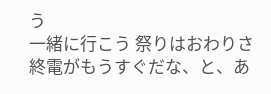う
一緒に行こう 祭りはおわりさ
終電がもうすぐだな、と、あ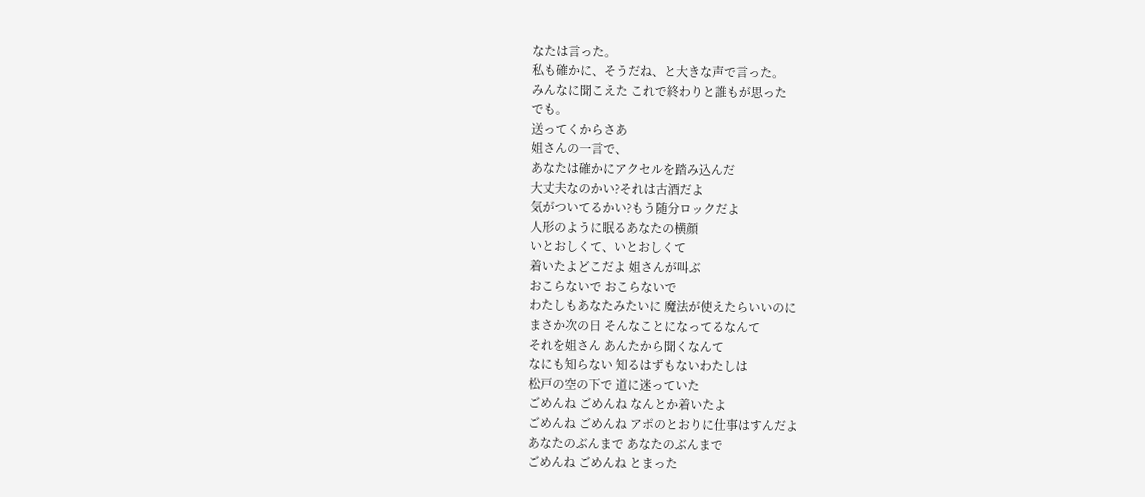なたは言った。
私も確かに、そうだね、と大きな声で言った。
みんなに聞こえた これで終わりと誰もが思った
でも。
送ってくからさあ
姐さんの一言で、
あなたは確かにアクセルを踏み込んだ
大丈夫なのかい?それは古酒だよ
気がついてるかい?もう随分ロックだよ
人形のように眠るあなたの横顔
いとおしくて、いとおしくて
着いたよどこだよ 姐さんが叫ぶ
おこらないで おこらないで
わたしもあなたみたいに 魔法が使えたらいいのに
まさか次の日 そんなことになってるなんて
それを姐さん あんたから聞くなんて
なにも知らない 知るはずもないわたしは
松戸の空の下で 道に迷っていた
ごめんね ごめんね なんとか着いたよ
ごめんね ごめんね アポのとおりに仕事はすんだよ
あなたのぶんまで あなたのぶんまで
ごめんね ごめんね とまった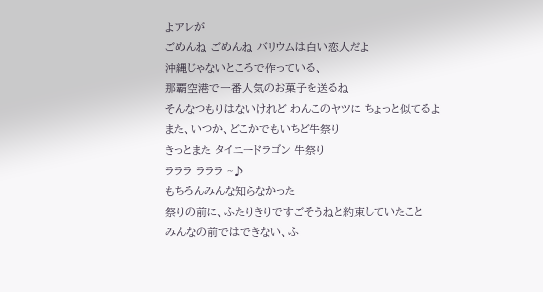よアレが
ごめんね ごめんね バリウムは白い恋人だよ
沖縄じゃないところで作っている、
那覇空港で一番人気のお菓子を送るね
そんなつもりはないけれど わんこのヤツに ちょっと似てるよ
また、いつか、どこかでもいちど牛祭り
きっとまた タイニードラゴン 牛祭り
ラララ ラララ ~♪
もちろんみんな知らなかった
祭りの前に、ふたりきりですごそうねと約束していたこと
みんなの前ではできない、ふ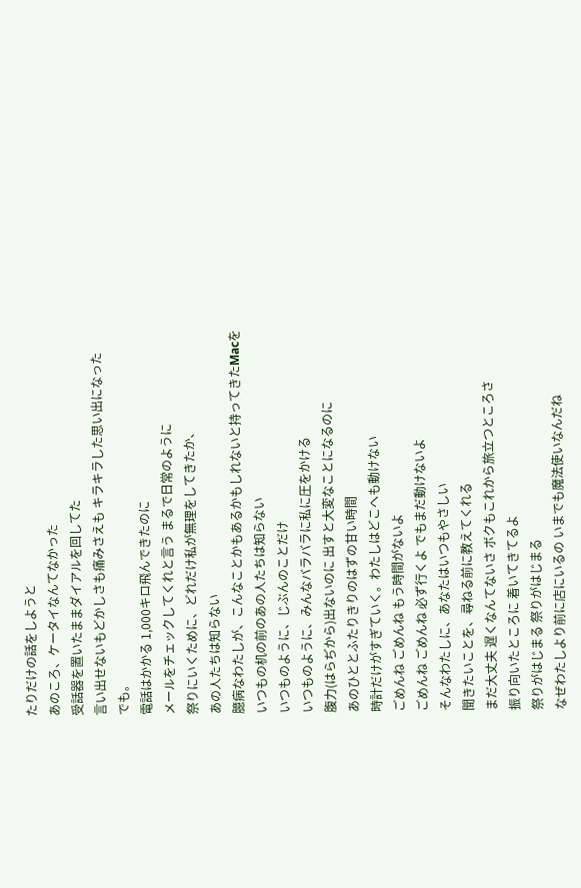たりだけの話をしようと
あのころ、ケータイなんてなかった
受話器を置いたままダイアルを回してた
言い出せないもどかしさも痛みさえも キラキラした思い出になった
でも。
電話はかかる 1,000キロ飛んできたのに
メールをチェックしてくれと言う まるで日常のように
祭りにいくために、どれだけ私が無理をしてきたか、
あの人たちは知らない
臆病なわたしが、こんなことかもあるかもしれないと持ってきたMacを
いつもの机の前のあの人たちは知らない
いつものように、じぶんのことだけ
いつものように、みんなバラバラに私に圧をかける
腹力(はらぢから)出ないのに 出すと大変なことになるのに
あのひととふたりきりのはずの甘い時間
時計だけがすぎていく。わたしはどこへも動けない
ごめんね ごめんね もう時間がないよ
ごめんね ごめんね 必ず行くよ でもまだ動けないよ
そんなわたしに、あなたはいつもやさしい
聞きたいことを、尋ねる前に教えてくれる
まだ大丈夫 遅くなんてないさ ボクもこれから旅立つところさ
振り向いたところに 着いてきてるよ
祭りがはじまる 祭りがはじまる
なぜわたしより前に店にいるの いまでも魔法使いなんだね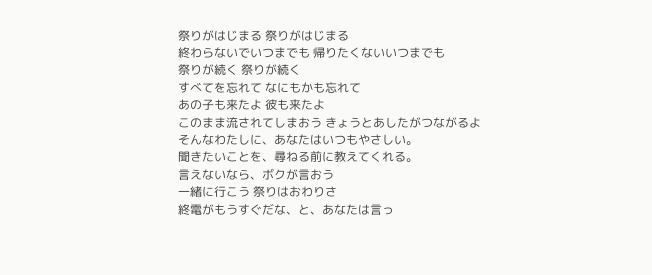祭りがはじまる 祭りがはじまる
終わらないでいつまでも 帰りたくないいつまでも
祭りが続く 祭りが続く
すべてを忘れて なにもかも忘れて
あの子も来たよ 彼も来たよ
このまま流されてしまおう きょうとあしたがつながるよ
そんなわたしに、あなたはいつもやさしい。
聞きたいことを、尋ねる前に教えてくれる。
言えないなら、ボクが言おう
一緒に行こう 祭りはおわりさ
終電がもうすぐだな、と、あなたは言っ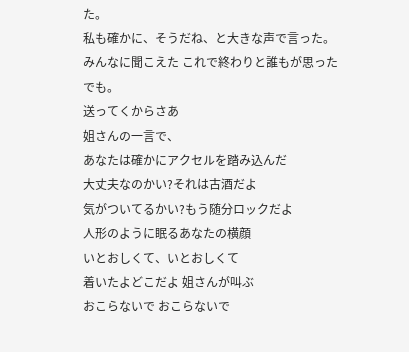た。
私も確かに、そうだね、と大きな声で言った。
みんなに聞こえた これで終わりと誰もが思った
でも。
送ってくからさあ
姐さんの一言で、
あなたは確かにアクセルを踏み込んだ
大丈夫なのかい?それは古酒だよ
気がついてるかい?もう随分ロックだよ
人形のように眠るあなたの横顔
いとおしくて、いとおしくて
着いたよどこだよ 姐さんが叫ぶ
おこらないで おこらないで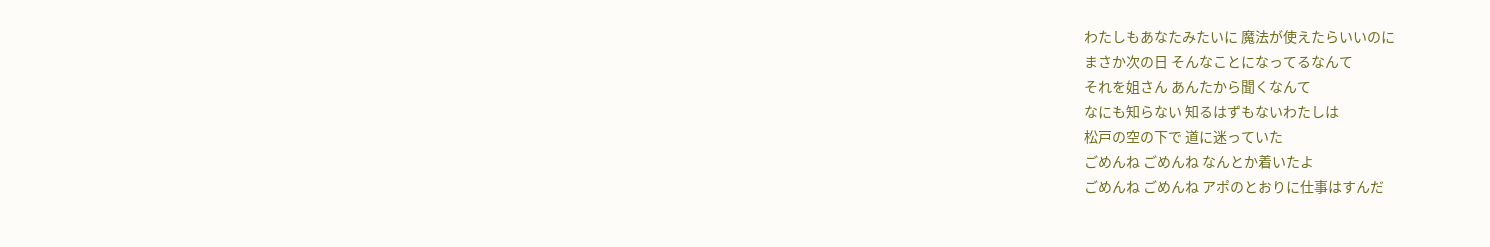わたしもあなたみたいに 魔法が使えたらいいのに
まさか次の日 そんなことになってるなんて
それを姐さん あんたから聞くなんて
なにも知らない 知るはずもないわたしは
松戸の空の下で 道に迷っていた
ごめんね ごめんね なんとか着いたよ
ごめんね ごめんね アポのとおりに仕事はすんだ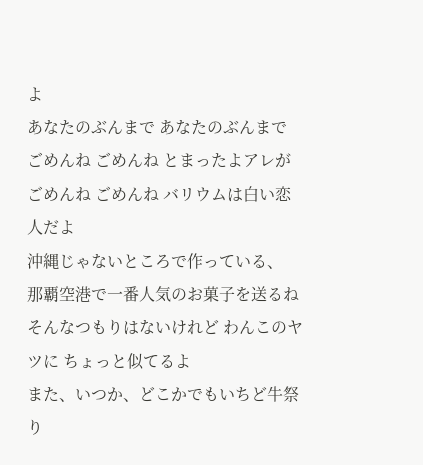よ
あなたのぶんまで あなたのぶんまで
ごめんね ごめんね とまったよアレが
ごめんね ごめんね バリウムは白い恋人だよ
沖縄じゃないところで作っている、
那覇空港で一番人気のお菓子を送るね
そんなつもりはないけれど わんこのヤツに ちょっと似てるよ
また、いつか、どこかでもいちど牛祭り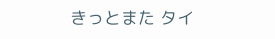きっとまた タイ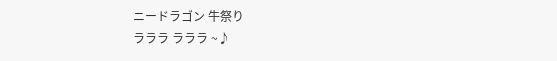ニードラゴン 牛祭り
ラララ ラララ ~♪